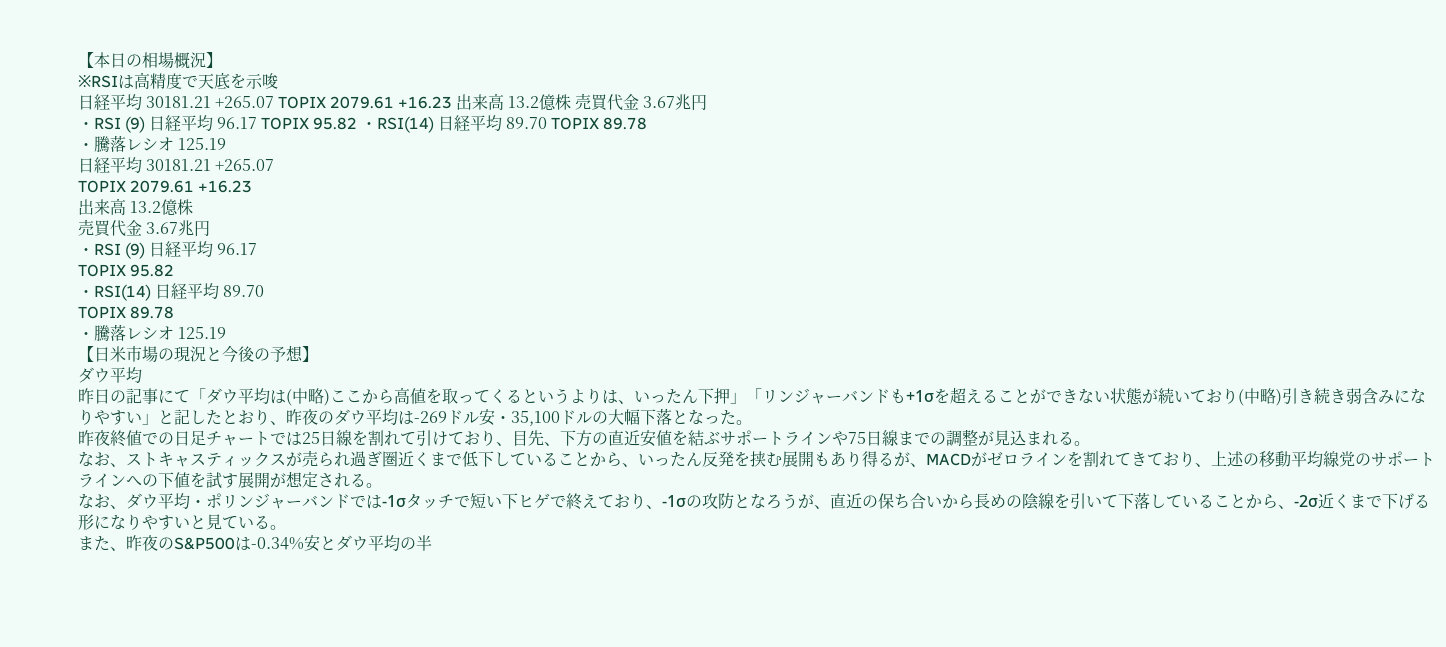【本日の相場概況】
※RSIは高精度で天底を示唆
日経平均 30181.21 +265.07 TOPIX 2079.61 +16.23 出来高 13.2億株 売買代金 3.67兆円
・RSI (9) 日経平均 96.17 TOPIX 95.82 ・RSI(14) 日経平均 89.70 TOPIX 89.78
・騰落レシオ 125.19
日経平均 30181.21 +265.07
TOPIX 2079.61 +16.23
出来高 13.2億株
売買代金 3.67兆円
・RSI (9) 日経平均 96.17
TOPIX 95.82
・RSI(14) 日経平均 89.70
TOPIX 89.78
・騰落レシオ 125.19
【日米市場の現況と今後の予想】
ダウ平均
昨日の記事にて「ダウ平均は(中略)ここから高値を取ってくるというよりは、いったん下押」「リンジャーバンドも+1σを超えることができない状態が続いており(中略)引き続き弱含みになりやすい」と記したとおり、昨夜のダウ平均は-269ドル安・35,100ドルの大幅下落となった。
昨夜終値での日足チャートでは25日線を割れて引けており、目先、下方の直近安値を結ぶサポートラインや75日線までの調整が見込まれる。
なお、ストキャスティックスが売られ過ぎ圏近くまで低下していることから、いったん反発を挟む展開もあり得るが、MACDがゼロラインを割れてきており、上述の移動平均線党のサポートラインへの下値を試す展開が想定される。
なお、ダウ平均・ポリンジャーバンドでは-1σタッチで短い下ヒゲで終えており、-1σの攻防となろうが、直近の保ち合いから長めの陰線を引いて下落していることから、-2σ近くまで下げる形になりやすいと見ている。
また、昨夜のS&P500は-0.34%安とダウ平均の半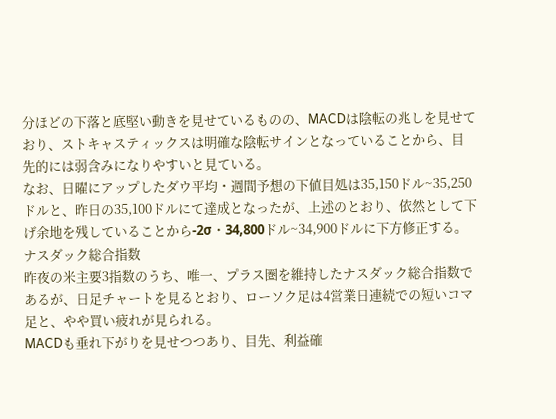分ほどの下落と底堅い動きを見せているものの、MACDは陰転の兆しを見せており、ストキャスティックスは明確な陰転サインとなっていることから、目先的には弱含みになりやすいと見ている。
なお、日曜にアップしたダウ平均・週間予想の下値目処は35,150ドル~35,250ドルと、昨日の35,100ドルにて達成となったが、上述のとおり、依然として下げ余地を残していることから-2σ・34,800ドル~34,900ドルに下方修正する。
ナスダック総合指数
昨夜の米主要3指数のうち、唯一、プラス圏を維持したナスダック総合指数であるが、日足チャートを見るとおり、ローソク足は4営業日連続での短いコマ足と、やや買い疲れが見られる。
MACDも垂れ下がりを見せつつあり、目先、利益確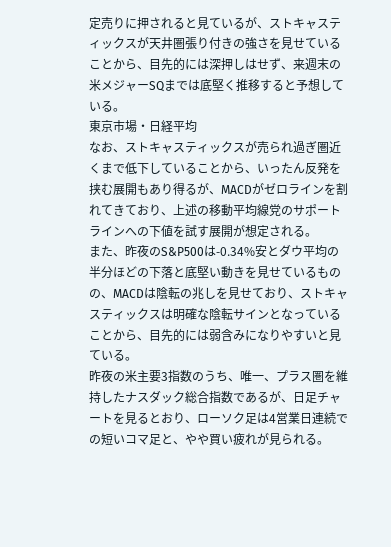定売りに押されると見ているが、ストキャスティックスが天井圏張り付きの強さを見せていることから、目先的には深押しはせず、来週末の米メジャーSQまでは底堅く推移すると予想している。
東京市場・日経平均
なお、ストキャスティックスが売られ過ぎ圏近くまで低下していることから、いったん反発を挟む展開もあり得るが、MACDがゼロラインを割れてきており、上述の移動平均線党のサポートラインへの下値を試す展開が想定される。
また、昨夜のS&P500は-0.34%安とダウ平均の半分ほどの下落と底堅い動きを見せているものの、MACDは陰転の兆しを見せており、ストキャスティックスは明確な陰転サインとなっていることから、目先的には弱含みになりやすいと見ている。
昨夜の米主要3指数のうち、唯一、プラス圏を維持したナスダック総合指数であるが、日足チャートを見るとおり、ローソク足は4営業日連続での短いコマ足と、やや買い疲れが見られる。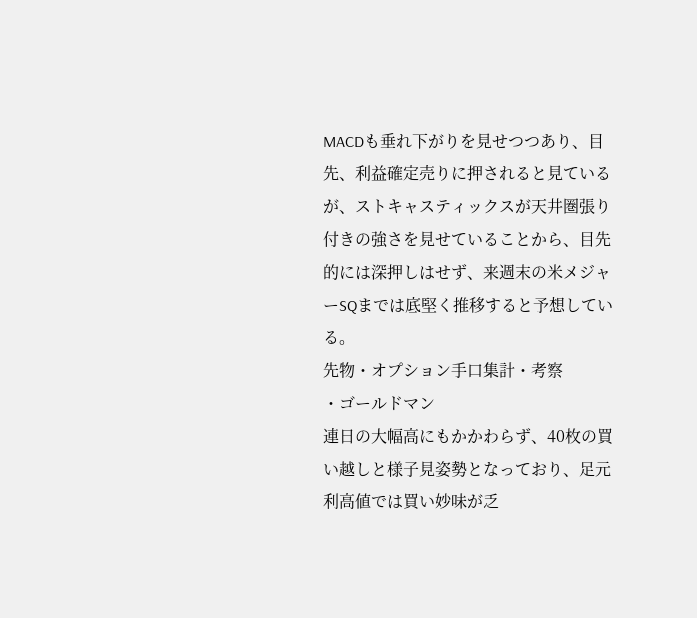MACDも垂れ下がりを見せつつあり、目先、利益確定売りに押されると見ているが、ストキャスティックスが天井圏張り付きの強さを見せていることから、目先的には深押しはせず、来週末の米メジャーSQまでは底堅く推移すると予想している。
先物・オプション手口集計・考察
・ゴールドマン
連日の大幅高にもかかわらず、40枚の買い越しと様子見姿勢となっており、足元利高値では買い妙味が乏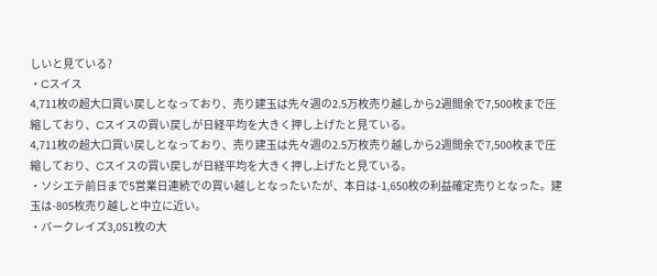しいと見ている?
・Cスイス
4,711枚の超大口買い戻しとなっており、売り建玉は先々週の2.5万枚売り越しから2週間余で7,500枚まで圧縮しており、Cスイスの買い戻しが日経平均を大きく押し上げたと見ている。
4,711枚の超大口買い戻しとなっており、売り建玉は先々週の2.5万枚売り越しから2週間余で7,500枚まで圧縮しており、Cスイスの買い戻しが日経平均を大きく押し上げたと見ている。
・ソシエテ前日まで5営業日連続での買い越しとなったいたが、本日は-1,650枚の利益確定売りとなった。建玉は-805枚売り越しと中立に近い。
・バークレイズ3,051枚の大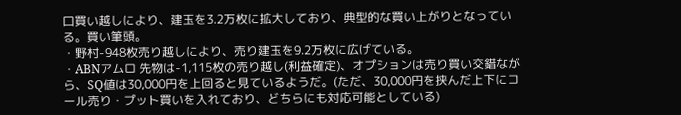口買い越しにより、建玉を3.2万枚に拡大しており、典型的な買い上がりとなっている。買い筆頭。
・野村-948枚売り越しにより、売り建玉を9.2万枚に広げている。
・ABNアムロ 先物は-1,115枚の売り越し(利益確定)、オプションは売り買い交錯ながら、SQ値は30,000円を上回ると見ているようだ。(ただ、30,000円を挟んだ上下にコール売り・プット買いを入れており、どちらにも対応可能としている)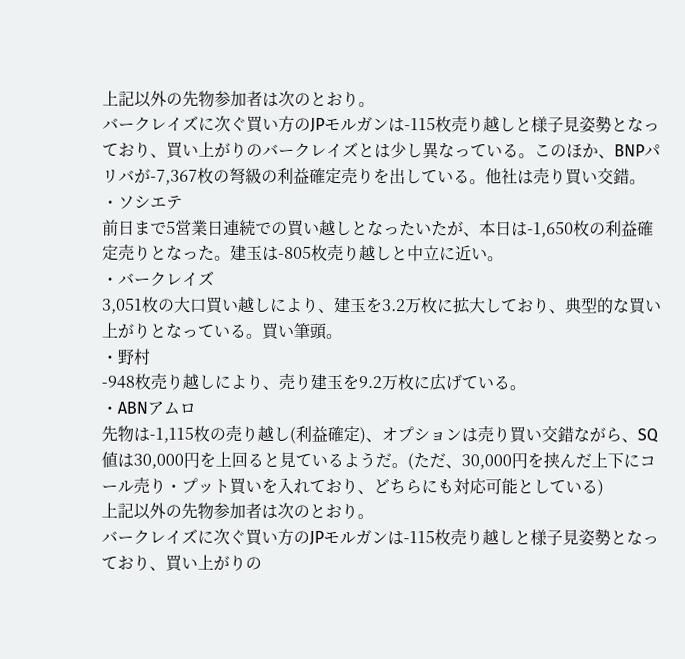上記以外の先物参加者は次のとおり。
バークレイズに次ぐ買い方のJPモルガンは-115枚売り越しと様子見姿勢となっており、買い上がりのバークレイズとは少し異なっている。このほか、BNPパリバが-7,367枚の弩級の利益確定売りを出している。他社は売り買い交錯。
・ソシエテ
前日まで5営業日連続での買い越しとなったいたが、本日は-1,650枚の利益確定売りとなった。建玉は-805枚売り越しと中立に近い。
・バークレイズ
3,051枚の大口買い越しにより、建玉を3.2万枚に拡大しており、典型的な買い上がりとなっている。買い筆頭。
・野村
-948枚売り越しにより、売り建玉を9.2万枚に広げている。
・ABNアムロ
先物は-1,115枚の売り越し(利益確定)、オプションは売り買い交錯ながら、SQ値は30,000円を上回ると見ているようだ。(ただ、30,000円を挟んだ上下にコール売り・プット買いを入れており、どちらにも対応可能としている)
上記以外の先物参加者は次のとおり。
バークレイズに次ぐ買い方のJPモルガンは-115枚売り越しと様子見姿勢となっており、買い上がりの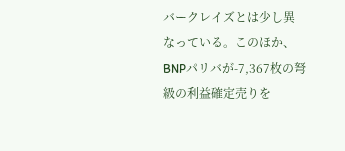バークレイズとは少し異なっている。このほか、BNPパリバが-7,367枚の弩級の利益確定売りを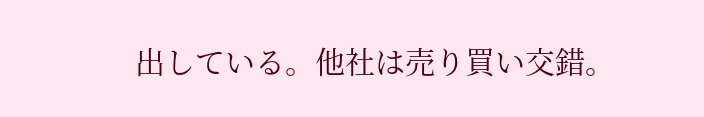出している。他社は売り買い交錯。